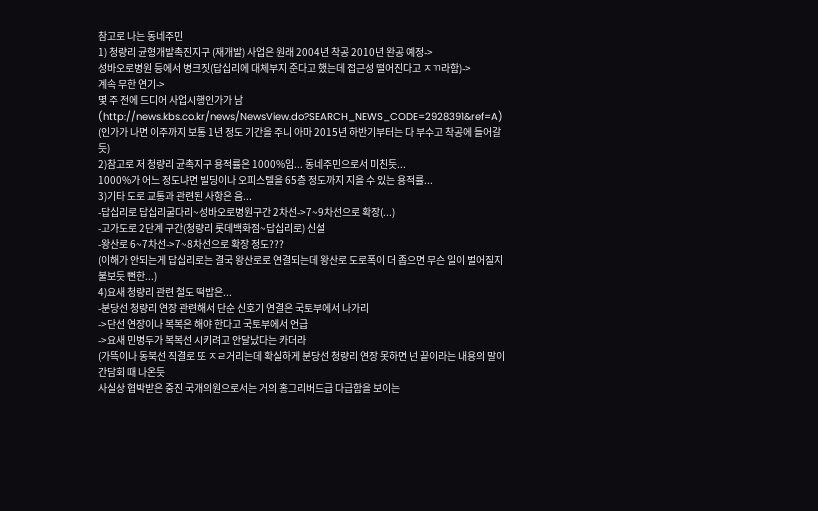참고로 나는 동네주민
1) 청량리 균형개발촉진지구 (재개발) 사업은 원래 2004년 착공 2010년 완공 예정->
성바오로병원 등에서 병크짓(답십리에 대체부지 준다고 했는데 접근성 떨어진다고 ㅈㄲ라함)->
계속 무한 연기->
몇 주 전에 드디어 사업시행인가가 남 (http://news.kbs.co.kr/news/NewsView.do?SEARCH_NEWS_CODE=2928391&ref=A)
(인가가 나면 이주까지 보통 1년 정도 기간을 주니 아마 2015년 하반기부터는 다 부수고 착공에 들어갈 듯)
2)참고로 저 청량리 균촉지구 용적률은 1000%임... 동네주민으로서 미친듯...
1000%가 어느 정도냐면 빌딩이나 오피스텔을 65층 정도까지 지을 수 있는 용적률...
3)기타 도로 교통과 관련된 사항은 음...
-답십리로 답십리굴다리~성바오로병원구간 2차선->7~9차선으로 확장(...)
-고가도로 2단계 구간(청량리 롯데백화점~답십리로) 신설
-왕산로 6~7차선->7~8차선으로 확장 정도???
(이해가 안되는게 답십리로는 결국 왕산로로 연결되는데 왕산로 도로폭이 더 좁으면 무슨 일이 벌어질지 불보듯 뻔한...)
4)요새 청량리 관련 철도 떡밥은...
-분당선 청량리 연장 관련해서 단순 신호기 연결은 국토부에서 나가리
->단선 연장이나 복복은 해야 한다고 국토부에서 언급
->요새 민병두가 복복선 시키려고 안달났다는 카더라
(가뜩이나 동북선 직결로 또 ㅈㄹ거리는데 확실하게 분당선 청량리 연장 못하면 넌 끝이라는 내용의 말이 간담회 때 나온듯
사실상 협박받은 중진 국개의원으로서는 거의 홍그리버드급 다급함을 보이는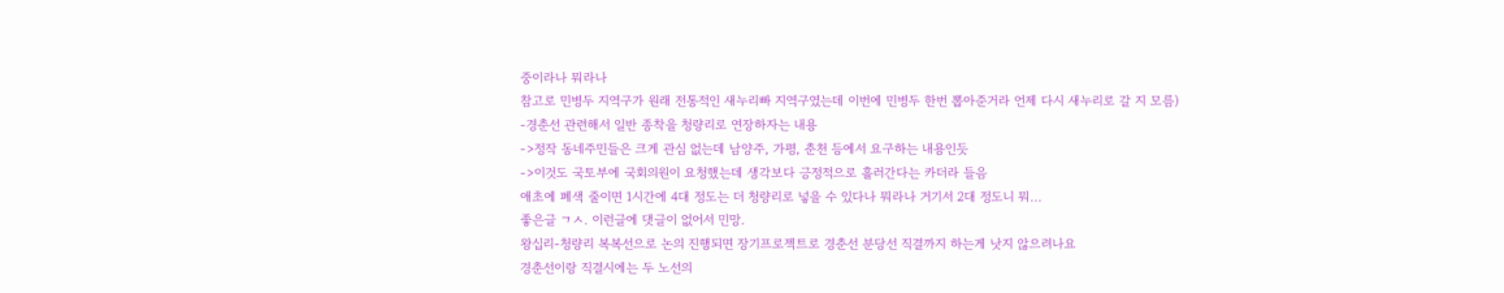중이라나 뭐라나
참고로 민병두 지역구가 원래 전통적인 새누리빠 지역구였는데 이번에 민병두 한번 뽑아준거라 언제 다시 새누리로 갈 지 모름)
-경춘선 관련해서 일반 종착을 청량리로 연장하자는 내용
->정작 동네주민들은 크게 관심 없는데 남양주, 가평, 춘천 등에서 요구하는 내용인듯
->이것도 국토부에 국회의원이 요청했는데 생각보다 긍정적으로 흘러간다는 카더라 들음
애초에 폐색 줄이면 1시간에 4대 정도는 더 청량리로 넣을 수 있다나 뭐라나 거기서 2대 정도니 뭐...
좋은글 ㄱㅅ. 이런글에 댓글이 없어서 민망.
왕십리-청량리 복복선으로 논의 진행되면 장기프로젝트로 경춘선 분당선 직결까지 하는게 낫지 않으려나요
경춘선이랑 직결시에는 두 노선의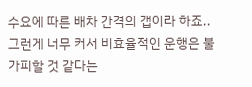수요에 따른 배차 간격의 갭이라 하죠.. 그런게 너무 커서 비효율적인 운행은 불가피할 것 같다는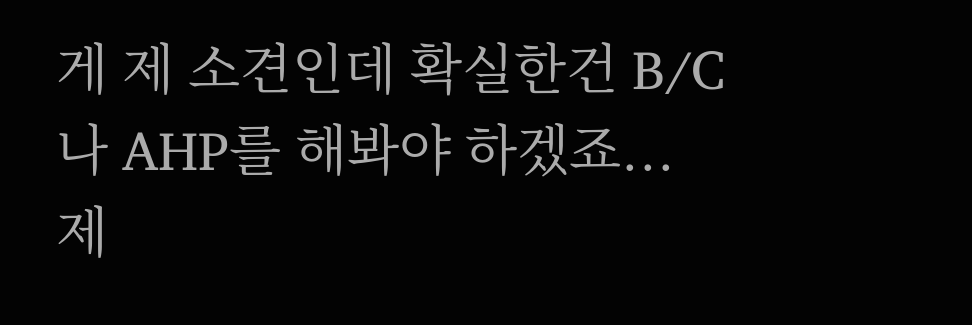게 제 소견인데 확실한건 B/C나 AHP를 해봐야 하겠죠... 제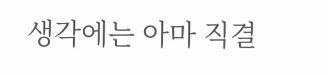생각에는 아마 직결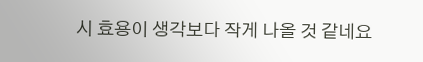시 효용이 생각보다 작게 나올 것 같네요